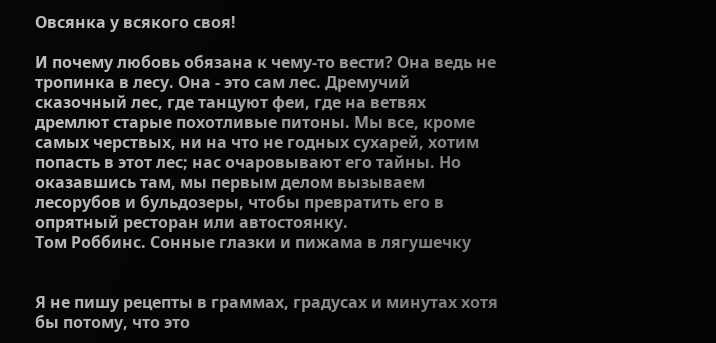Овсянка у всякого своя!

И почему любовь обязана к чему-то вести? Она ведь не тропинка в лесу. Она - это сам лес. Дремучий сказочный лес, где танцуют феи, где на ветвях дремлют старые похотливые питоны. Мы все, кроме самых черствых, ни на что не годных сухарей, хотим попасть в этот лес; нас очаровывают его тайны. Но оказавшись там, мы первым делом вызываем лесорубов и бульдозеры, чтобы превратить его в опрятный ресторан или автостоянку.
Том Роббинс. Сонные глазки и пижама в лягушечку


Я не пишу рецепты в граммах, градусах и минутах хотя бы потому, что это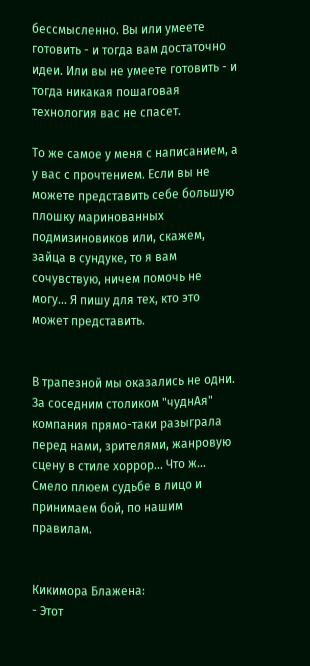бессмысленно. Вы или умеете готовить - и тогда вам достаточно идеи. Или вы не умеете готовить - и тогда никакая пошаговая технология вас не спасет.

То же самое у меня с написанием, а у вас с прочтением. Если вы не можете представить себе большую плошку маринованных подмизиновиков или, скажем, зайца в сундуке, то я вам сочувствую, ничем помочь не могу... Я пишу для тех, кто это может представить.


В трапезной мы оказались не одни. За соседним столиком "чуднАя" компания прямо-таки разыграла перед нами, зрителями, жанровую сцену в стиле хоррор... Что ж... Смело плюем судьбе в лицо и принимаем бой, по нашим правилам.


Кикимора Блажена:
- Этот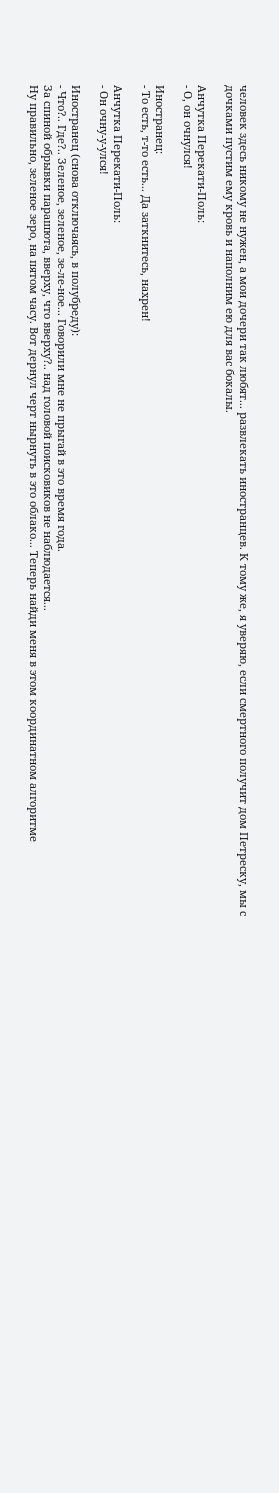человек здесь никому не нужен, а мои дочери так любят... развлекать иностранцев. К тому же, я уверяю, если смертного получит дом Петреску, мы с дочками пустим ему кровь и наполним ею для вас бокалы.

Анчутка Перекати-Поль:
- О, он очнулся!

Иностранец:
- То есть, т-то есть... Да заткнитесь, нахрен!

Анчутка Перекати-Поль:
- Он очну-у-улся!

Иностранец (снова отключаясь, в полубреду):
- Что?.. Где?.. Зеленое, зеленое, зе-ле-ное... Говорили мне не прыгай в это время года.
За спиной обрывки парашюта, вверху, что вверху?.. над головой поисковиков не наблюдается...
Ну правильно, зеленое зеро, на пятом часу. Вот дернул черт нырнуть в это облако... Теперь найди меня в этом координатном алгоритме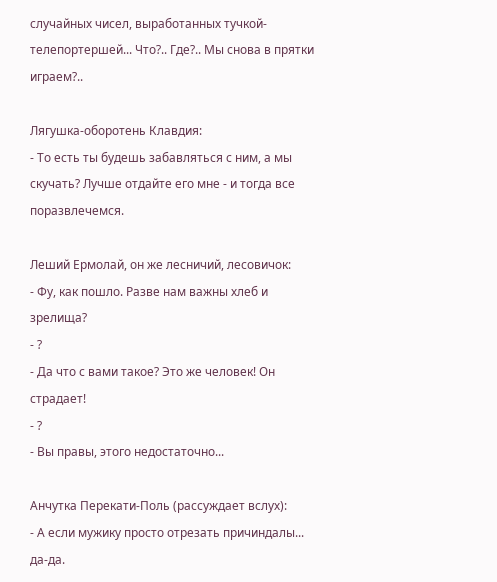случайных чисел, выработанных тучкой-телепортершей... Что?.. Где?.. Мы снова в прятки играем?..

Лягушка-оборотень Клавдия:
- То есть ты будешь забавляться с ним, а мы скучать? Лучше отдайте его мне - и тогда все поразвлечемся.

Леший Ермолай, он же лесничий, лесовичок:
- Фу, как пошло. Разве нам важны хлеб и зрелища?
- ?
- Да что с вами такое? Это же человек! Он страдает!
- ?
- Вы правы, этого недостаточно...

Анчутка Перекати-Поль (рассуждает вслух):
- А если мужику просто отрезать причиндалы... да-да.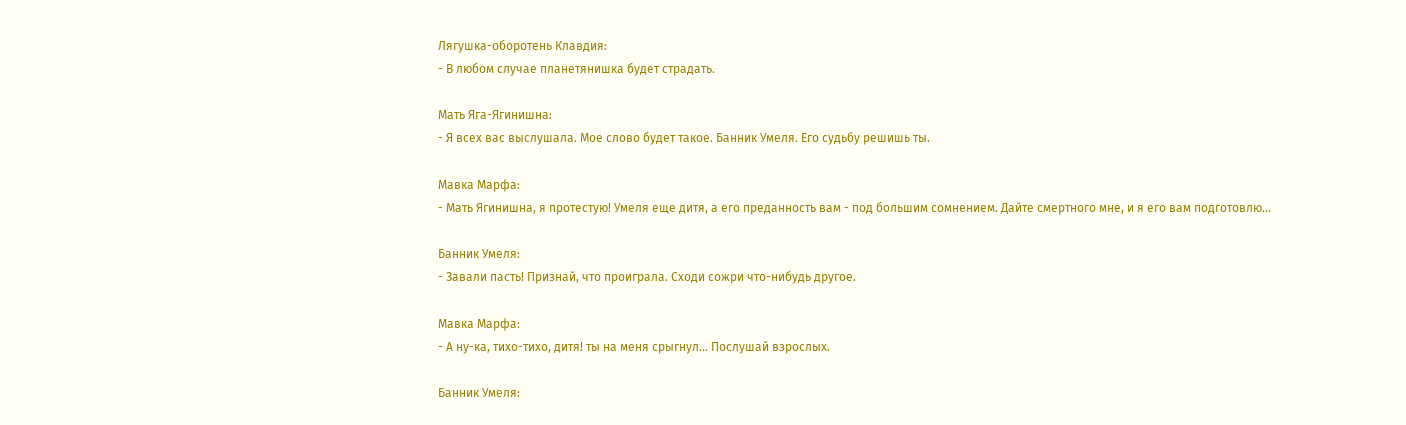Лягушка-оборотень Клавдия:
- В любом случае планетянишка будет страдать.

Мать Яга-Ягинишна:
- Я всех вас выслушала. Мое слово будет такое. Банник Умеля. Его судьбу решишь ты.

Мавка Марфа:
- Мать Ягинишна, я протестую! Умеля еще дитя, а его преданность вам - под большим сомнением. Дайте смертного мне, и я его вам подготовлю...

Банник Умеля:
- Завали пасть! Признай, что проиграла. Сходи сожри что-нибудь другое.

Мавка Марфа:
- А ну-ка, тихо-тихо, дитя! ты на меня срыгнул... Послушай взрослых.

Банник Умеля: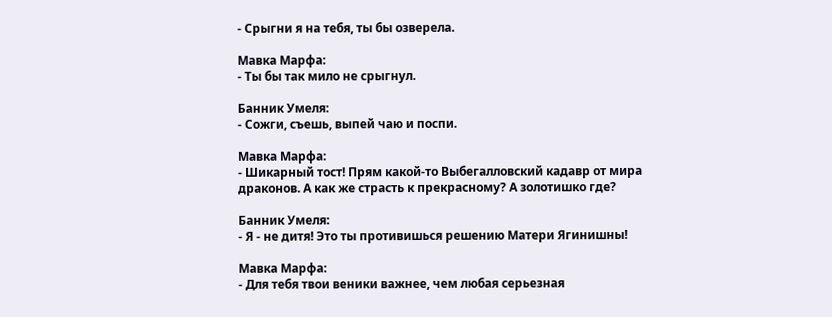- Срыгни я на тебя, ты бы озверела.

Мавка Марфа:
- Ты бы так мило не срыгнул.

Банник Умеля:
- Сожги, съешь, выпей чаю и поспи.

Мавка Марфа:
- Шикарный тост! Прям какой-то Выбегалловский кадавр от мира драконов. А как же страсть к прекрасному? А золотишко где?

Банник Умеля:
- Я - не дитя! Это ты противишься решению Матери Ягинишны!

Мавка Марфа:
- Для тебя твои веники важнее, чем любая серьезная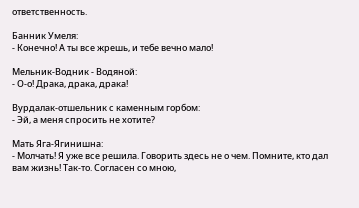ответственность.

Банник Умеля:
- Конечно! А ты все жрешь, и тебе вечно мало!

Мельник-Водник - Водяной:
- О-о! Драка, драка, драка!

Вурдалак-отшельник с каменным горбом:
- Эй, а меня спросить не хотите?

Мать Яга-Ягинишна:
- Молчать! Я уже все решила. Говорить здесь не о чем. Помните, кто дал вам жизнь! Так-то. Согласен со мною,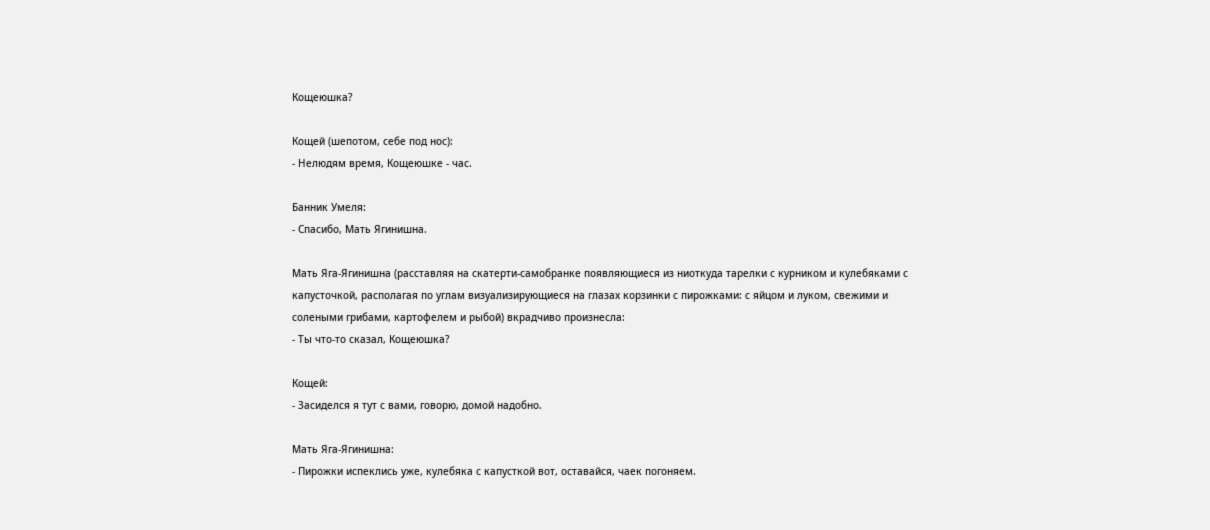Кощеюшка?

Кощей (шепотом, себе под нос):
- Нелюдям время, Кощеюшке - час.

Банник Умеля:
- Спасибо, Мать Ягинишна.

Мать Яга-Ягинишна (расставляя на скатерти-самобранке появляющиеся из ниоткуда тарелки с курником и кулебяками с капусточкой, располагая по углам визуализирующиеся на глазах корзинки с пирожками: с яйцом и луком, свежими и солеными грибами, картофелем и рыбой) вкрадчиво произнесла:
- Ты что-то сказал, Кощеюшка?

Кощей:
- Засиделся я тут с вами, говорю, домой надобно.

Мать Яга-Ягинишна:
- Пирожки испеклись уже, кулебяка с капусткой вот, оставайся, чаек погоняем.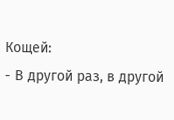Кощей:
- В другой раз, в другой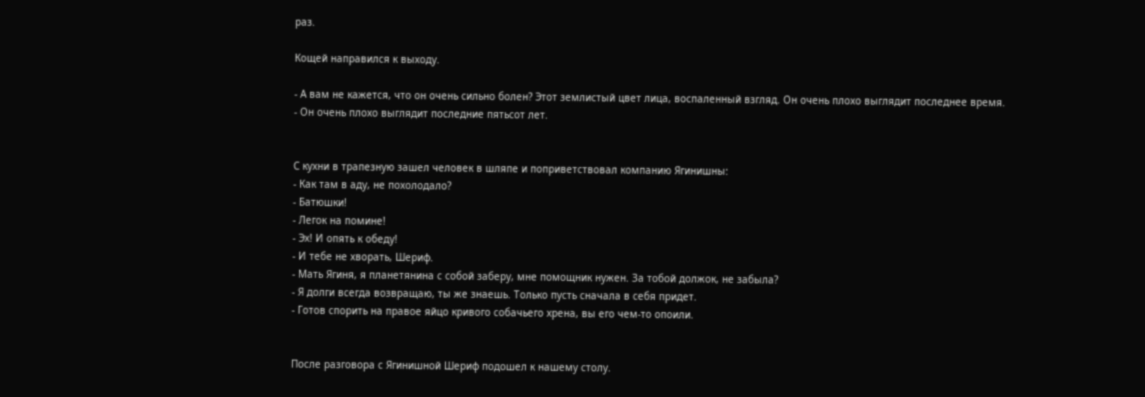раз.

Кощей направился к выходу.

- А вам не кажется, что он очень сильно болен? Этот землистый цвет лица, воспаленный взгляд. Он очень плохо выглядит последнее время.
- Он очень плохо выглядит последние пятьсот лет.


С кухни в трапезную зашел человек в шляпе и поприветствовал компанию Ягинишны:
- Как там в аду, не похолодало?
- Батюшки!
- Легок на помине!
- Эх! И опять к обеду!
- И тебе не хворать, Шериф.
- Мать Ягиня, я планетянина с собой заберу, мне помощник нужен. За тобой должок, не забыла?
- Я долги всегда возвращаю, ты же знаешь. Только пусть сначала в себя придет.
- Готов спорить на правое яйцо кривого собачьего хрена, вы его чем-то опоили.


После разговора с Ягинишной Шериф подошел к нашему столу.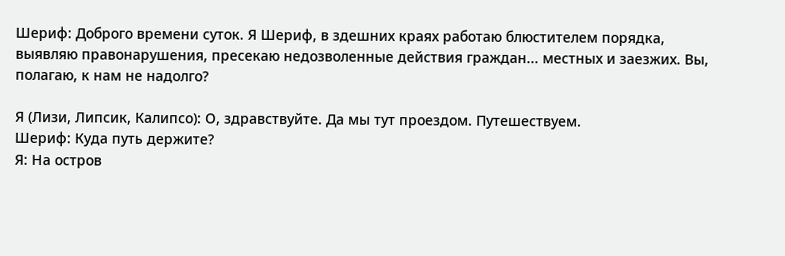Шериф: Доброго времени суток. Я Шериф, в здешних краях работаю блюстителем порядка, выявляю правонарушения, пресекаю недозволенные действия граждан... местных и заезжих. Вы, полагаю, к нам не надолго?

Я (Лизи, Липсик, Калипсо): О, здравствуйте. Да мы тут проездом. Путешествуем.
Шериф: Куда путь держите?
Я: На остров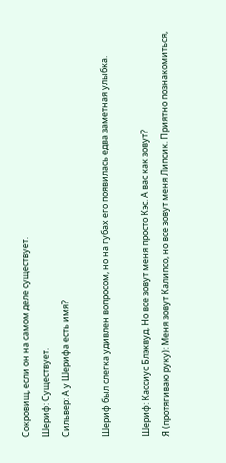Сокровищ, если он на самом деле существует.
Шериф: Существует.
Сильвер: А у Шерифа есть имя?

Шериф был слегка удивлен вопросом, но на губах его появилась едва заметная улыбка.

Шериф: Кассиус Блэквуд. Но все зовут меня просто Кэс. А вас как зовут?
Я (протягиваю руку): Меня зовут Калипсо, но все зовут меня Липсик. Приятно познакомиться,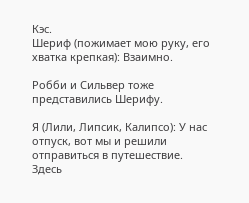Кэс.
Шериф (пожимает мою руку, его хватка крепкая): Взаимно.

Робби и Сильвер тоже представились Шерифу.

Я (Лили, Липсик, Калипсо): У нас отпуск, вот мы и решили отправиться в путешествие. Здесь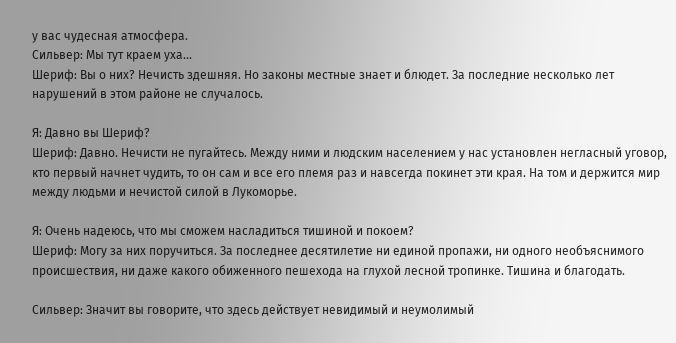у вас чудесная атмосфера.
Сильвер: Мы тут краем уха...
Шериф: Вы о них? Нечисть здешняя. Но законы местные знает и блюдет. За последние несколько лет нарушений в этом районе не случалось.

Я: Давно вы Шериф?
Шериф: Давно. Нечисти не пугайтесь. Между ними и людским населением у нас установлен негласный уговор, кто первый начнет чудить, то он сам и все его племя раз и навсегда покинет эти края. На том и держится мир между людьми и нечистой силой в Лукоморье.

Я: Очень надеюсь, что мы сможем насладиться тишиной и покоем?
Шериф: Могу за них поручиться. За последнее десятилетие ни единой пропажи, ни одного необъяснимого происшествия, ни даже какого обиженного пешехода на глухой лесной тропинке. Тишина и благодать.

Сильвер: Значит вы говорите, что здесь действует невидимый и неумолимый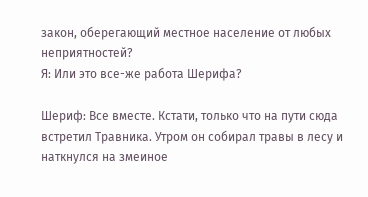закон, оберегающий местное население от любых неприятностей?
Я: Или это все-же работа Шерифа?

Шериф: Все вместе. Кстати, только что на пути сюда встретил Травника. Утром он собирал травы в лесу и наткнулся на змеиное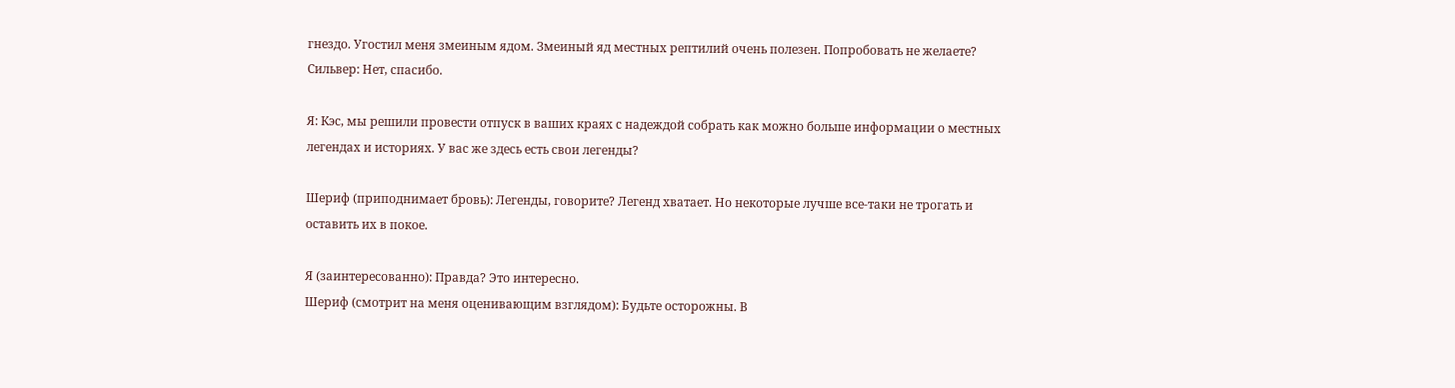гнездо. Угостил меня змеиным ядом. Змеиный яд местных рептилий очень полезен. Попробовать не желаете?
Сильвер: Нет, спасибо.

Я: Кэс, мы решили провести отпуск в ваших краях с надеждой собрать как можно больше информации о местных легендах и историях. У вас же здесь есть свои легенды?

Шериф (приподнимает бровь): Легенды, говорите? Легенд хватает. Но некоторые лучше все-таки не трогать и оставить их в покое.

Я (заинтересованно): Правда? Это интересно.
Шериф (смотрит на меня оценивающим взглядом): Будьте осторожны. В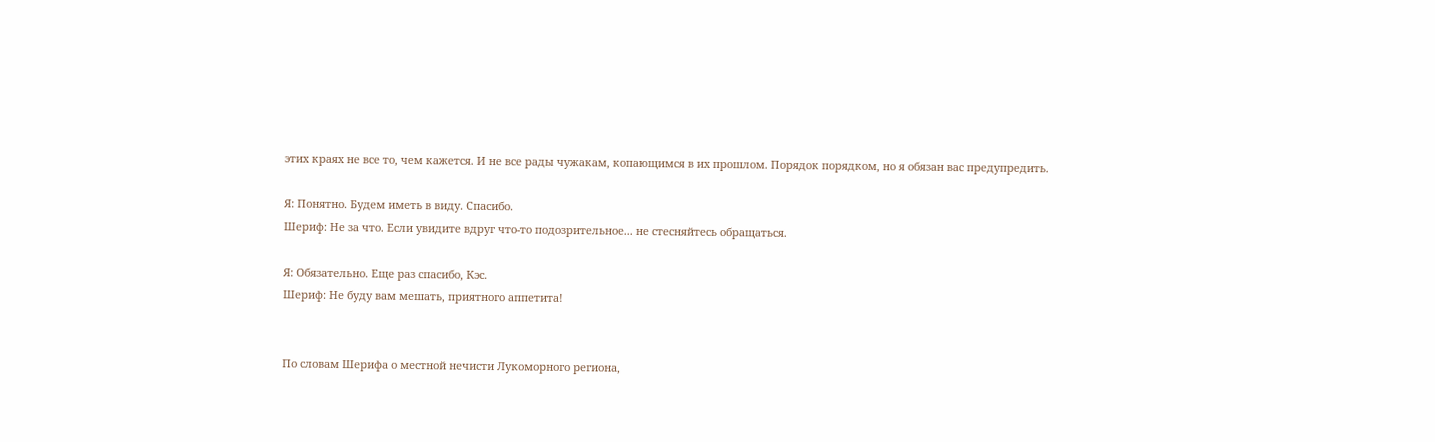этих краях не все то, чем кажется. И не все рады чужакам, копающимся в их прошлом. Порядок порядком, но я обязан вас предупредить.

Я: Понятно. Будем иметь в виду. Спасибо.
Шериф: Не за что. Если увидите вдруг что-то подозрительное... не стесняйтесь обращаться.

Я: Обязательно. Еще раз спасибо, Кэс.
Шериф: Не буду вам мешать, приятного аппетита!


По словам Шерифа о местной нечисти Лукоморного региона,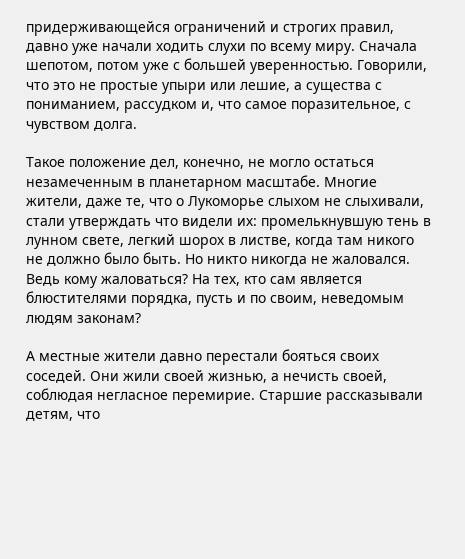придерживающейся ограничений и строгих правил, давно уже начали ходить слухи по всему миру. Сначала шепотом, потом уже с большей уверенностью. Говорили, что это не простые упыри или лешие, а существа с пониманием, рассудком и, что самое поразительное, с чувством долга.

Такое положение дел, конечно, не могло остаться незамеченным в планетарном масштабе. Многие жители, даже те, что о Лукоморье слыхом не слыхивали, стали утверждать что видели их: промелькнувшую тень в лунном свете, легкий шорох в листве, когда там никого не должно было быть. Но никто никогда не жаловался. Ведь кому жаловаться? На тех, кто сам является блюстителями порядка, пусть и по своим, неведомым людям законам?

А местные жители давно перестали бояться своих соседей. Они жили своей жизнью, а нечисть своей, соблюдая негласное перемирие. Старшие рассказывали детям, что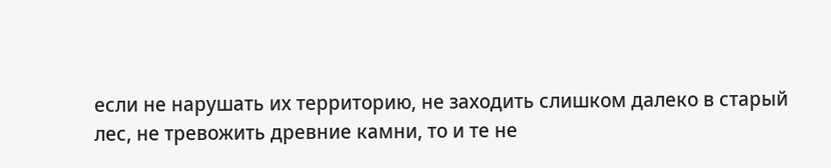если не нарушать их территорию, не заходить слишком далеко в старый лес, не тревожить древние камни, то и те не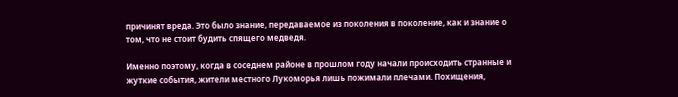причинят вреда. Это было знание, передаваемое из поколения в поколение, как и знание о том, что не стоит будить спящего медведя.

Именно поэтому, когда в соседнем районе в прошлом году начали происходить странные и жуткие события, жители местного Лукоморья лишь пожимали плечами. Похищения,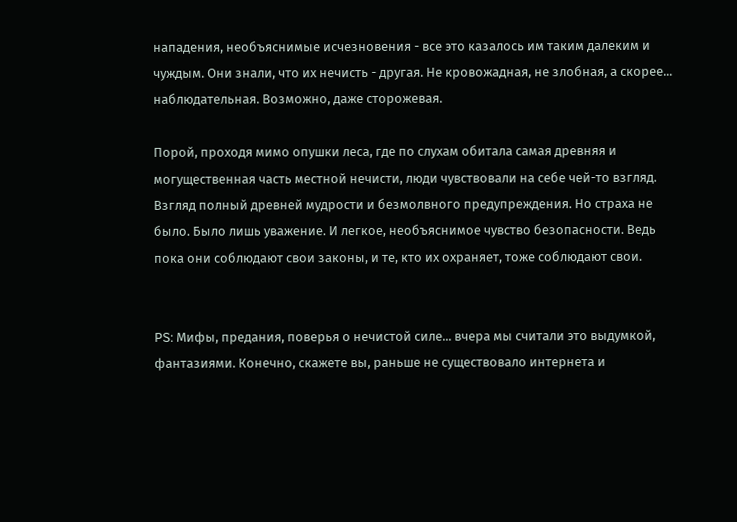нападения, необъяснимые исчезновения - все это казалось им таким далеким и чуждым. Они знали, что их нечисть - другая. Не кровожадная, не злобная, а скорее... наблюдательная. Возможно, даже сторожевая.

Порой, проходя мимо опушки леса, где по слухам обитала самая древняя и могущественная часть местной нечисти, люди чувствовали на себе чей-то взгляд. Взгляд полный древней мудрости и безмолвного предупреждения. Но страха не было. Было лишь уважение. И легкое, необъяснимое чувство безопасности. Ведь пока они соблюдают свои законы, и те, кто их охраняет, тоже соблюдают свои.


PS: Мифы, предания, поверья о нечистой силе... вчера мы считали это выдумкой, фантазиями. Конечно, скажете вы, раньше не существовало интернета и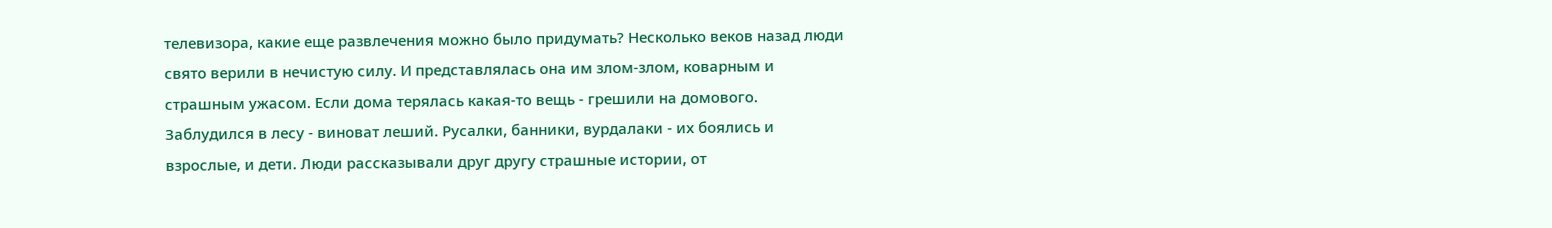телевизора, какие еще развлечения можно было придумать? Несколько веков назад люди свято верили в нечистую силу. И представлялась она им злом-злом, коварным и страшным ужасом. Если дома терялась какая-то вещь - грешили на домового. Заблудился в лесу - виноват леший. Русалки, банники, вурдалаки - их боялись и взрослые, и дети. Люди рассказывали друг другу страшные истории, от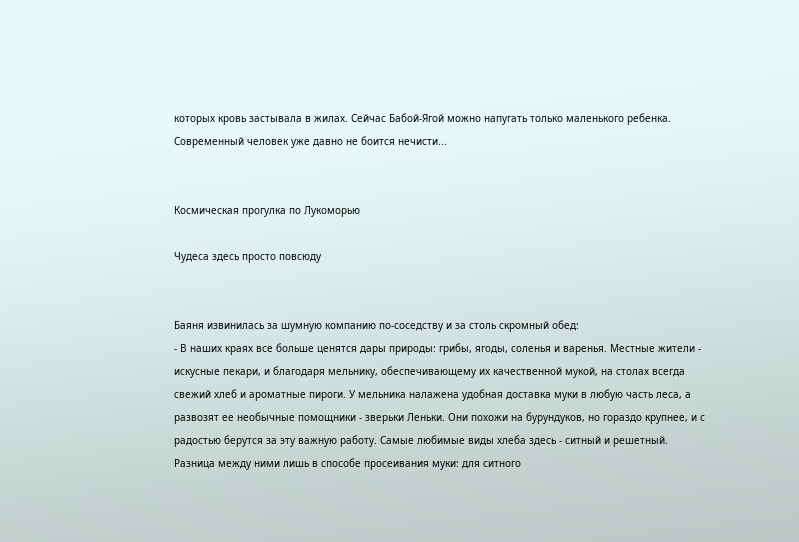которых кровь застывала в жилах. Сейчас Бабой-Ягой можно напугать только маленького ребенка. Современный человек уже давно не боится нечисти...


Космическая прогулка по Лукоморью

Чудеса здесь просто повсюду


Баяня извинилась за шумную компанию по-соседству и за столь скромный обед:
- В наших краях все больше ценятся дары природы: грибы, ягоды, соленья и варенья. Местные жители - искусные пекари, и благодаря мельнику, обеспечивающему их качественной мукой, на столах всегда свежий хлеб и ароматные пироги. У мельника налажена удобная доставка муки в любую часть леса, а развозят ее необычные помощники - зверьки Леньки. Они похожи на бурундуков, но гораздо крупнее, и с радостью берутся за эту важную работу. Самые любимые виды хлеба здесь - ситный и решетный. Разница между ними лишь в способе просеивания муки: для ситного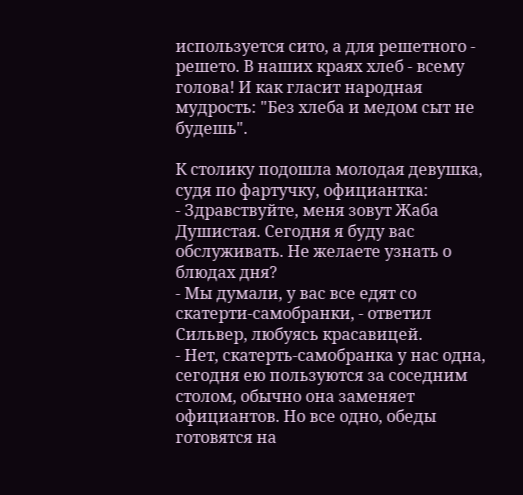используется сито, а для решетного - решето. В наших краях хлеб - всему голова! И как гласит народная мудрость: "Без хлеба и медом сыт не будешь".

К столику подошла молодая девушка, судя по фартучку, официантка:
- Здравствуйте, меня зовут Жаба Душистая. Сегодня я буду вас обслуживать. Не желаете узнать о блюдах дня?
- Мы думали, у вас все едят со скатерти-самобранки, - ответил Сильвер, любуясь красавицей.
- Нет, скатерть-самобранка у нас одна, сегодня ею пользуются за соседним столом, обычно она заменяет официантов. Но все одно, обеды готовятся на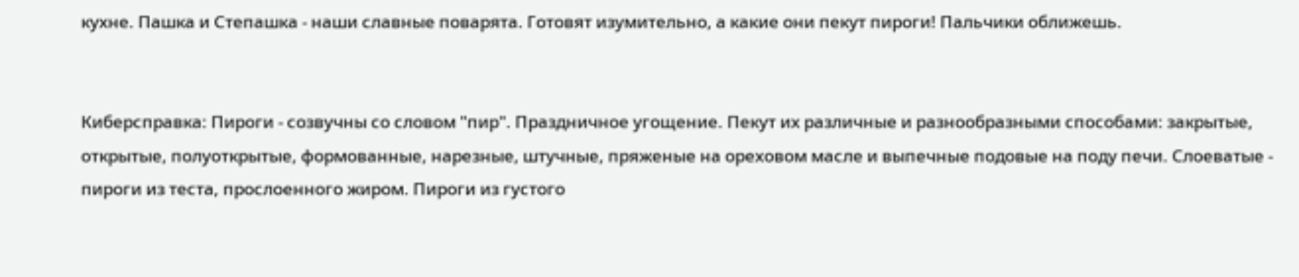кухне. Пашка и Степашка - наши славные поварята. Готовят изумительно, а какие они пекут пироги! Пальчики оближешь.


Киберсправка: Пироги - созвучны со словом "пир". Праздничное угощение. Пекут их различные и разнообразными способами: закрытые, открытые, полуоткрытые, формованные, нарезные, штучные, пряженые на ореховом масле и выпечные подовые на поду печи. Слоеватые - пироги из теста, прослоенного жиром. Пироги из густого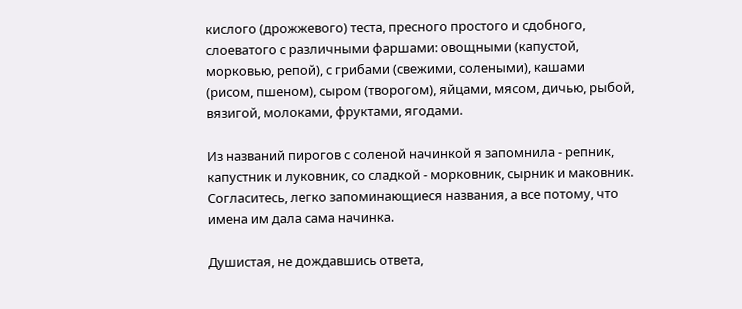кислого (дрожжевого) теста, пресного простого и сдобного, слоеватого с различными фаршами: овощными (капустой, морковью, репой), с грибами (свежими, солеными), кашами (рисом, пшеном), сыром (творогом), яйцами, мясом, дичью, рыбой, вязигой, молоками, фруктами, ягодами.

Из названий пирогов с соленой начинкой я запомнила - репник, капустник и луковник, со сладкой - морковник, сырник и маковник. Согласитесь, легко запоминающиеся названия, а все потому, что имена им дала сама начинка.

Душистая, не дождавшись ответа,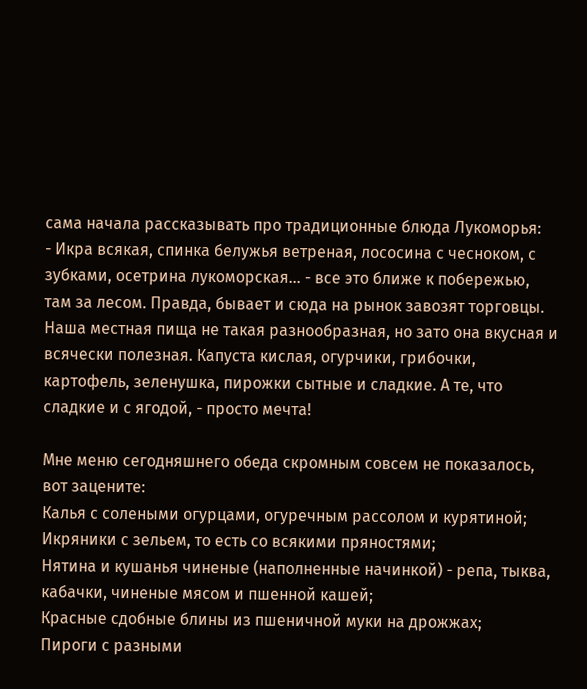сама начала рассказывать про традиционные блюда Лукоморья:
- Икра всякая, спинка белужья ветреная, лососина с чесноком, с зубками, осетрина лукоморская… - все это ближе к побережью, там за лесом. Правда, бывает и сюда на рынок завозят торговцы. Наша местная пища не такая разнообразная, но зато она вкусная и всячески полезная. Капуста кислая, огурчики, грибочки, картофель, зеленушка, пирожки сытные и сладкие. А те, что сладкие и с ягодой, - просто мечта!

Мне меню сегодняшнего обеда скромным совсем не показалось, вот зацените:
Калья с солеными огурцами, огуречным рассолом и курятиной;
Икряники с зельем, то есть со всякими пряностями;
Нятина и кушанья чиненые (наполненные начинкой) - репа, тыква, кабачки, чиненые мясом и пшенной кашей;
Красные сдобные блины из пшеничной муки на дрожжах;
Пироги с разными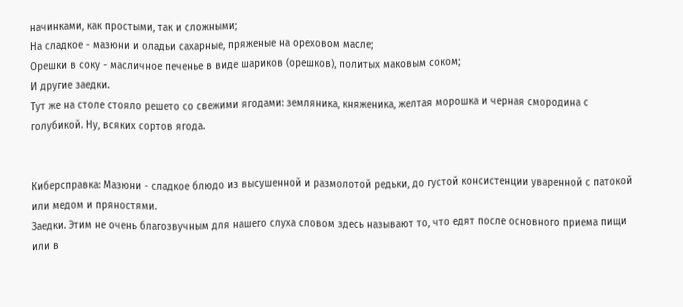начинками, как простыми, так и сложными;
На сладкое - мазюни и оладьи сахарные, пряженые на ореховом масле;
Орешки в соку - масличное печенье в виде шариков (орешков), политых маковым соком;
И другие заедки.
Тут же на столе стояло решето со свежими ягодами: земляника, княженика, желтая морошка и черная смородина с голубикой. Ну, всяких сортов ягода.


Киберсправка: Мазюни - сладкое блюдо из высушенной и размолотой редьки, до густой консистенции уваренной с патокой или медом и пряностями.
Заедки. Этим не очень благозвучным для нашего слуха словом здесь называют то, что едят после основного приема пищи или в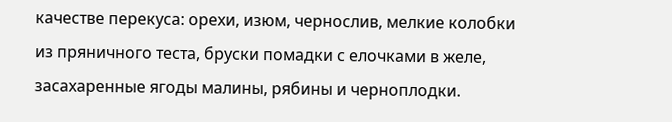качестве перекуса: орехи, изюм, чернослив, мелкие колобки из пряничного теста, бруски помадки с елочками в желе, засахаренные ягоды малины, рябины и черноплодки.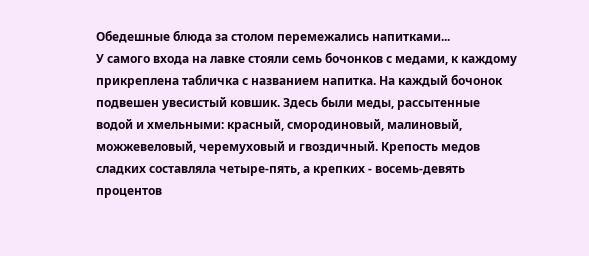Обедешные блюда за столом перемежались напитками...
У самого входа на лавке стояли семь бочонков с медами, к каждому прикреплена табличка с названием напитка. На каждый бочонок подвешен увесистый ковшик. Здесь были меды, рассытенные водой и хмельными: красный, смородиновый, малиновый, можжевеловый, черемуховый и гвоздичный. Крепость медов сладких составляла четыре-пять, а крепких - восемь-девять процентов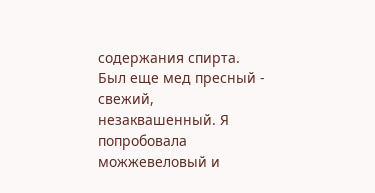содержания спирта. Был еще мед пресный - свежий, незаквашенный. Я попробовала можжевеловый и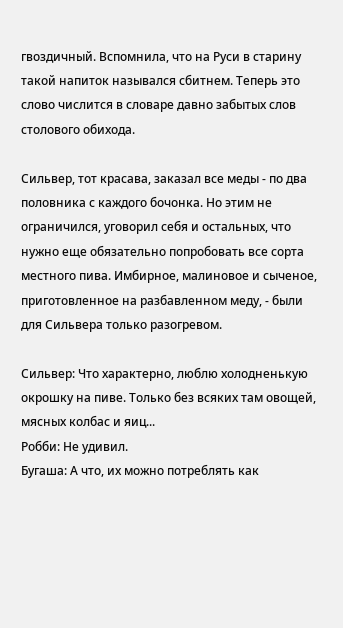гвоздичный. Вспомнила, что на Руси в старину такой напиток назывался сбитнем. Теперь это слово числится в словаре давно забытых слов столового обихода.

Сильвер, тот красава, заказал все меды - по два половника с каждого бочонка. Но этим не ограничился, уговорил себя и остальных, что нужно еще обязательно попробовать все сорта местного пива. Имбирное, малиновое и сыченое, приготовленное на разбавленном меду, - были для Сильвера только разогревом.

Сильвер: Что характерно, люблю холодненькую окрошку на пиве. Только без всяких там овощей, мясных колбас и яиц...
Робби: Не удивил.
Бугаша: А что, их можно потреблять как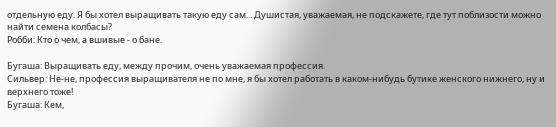отдельную еду. Я бы хотел выращивать такую еду сам... Душистая, уважаемая, не подскажете, где тут поблизости можно найти семена колбасы?
Робби: Кто о чем, а вшивые - о бане.

Бугаша: Выращивать еду, между прочим, очень уважаемая профессия.
Сильвер: Не-не, профессия выращивателя не по мне, я бы хотел работать в каком-нибудь бутике женского нижнего, ну и верхнего тоже!
Бугаша: Кем,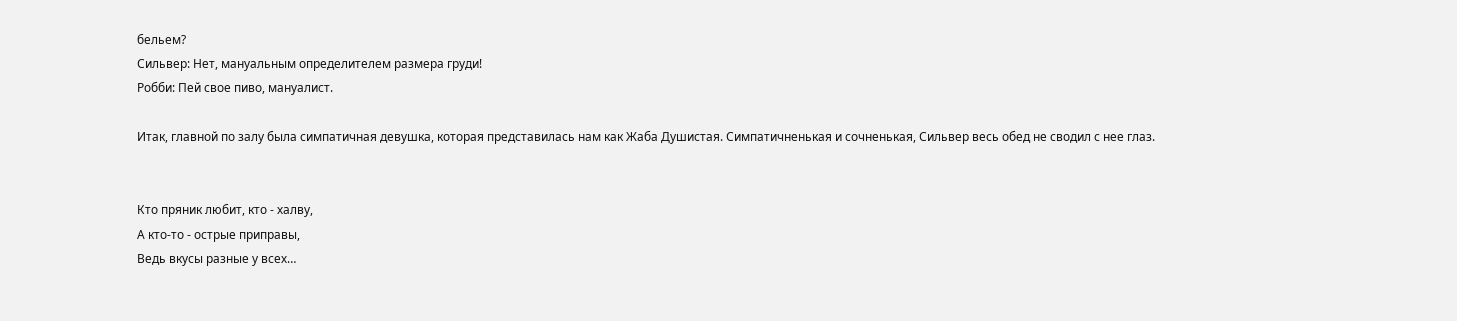бельем?
Сильвер: Нет, мануальным определителем размера груди!
Робби: Пей свое пиво, мануалист.

Итак, главной по залу была симпатичная девушка, которая представилась нам как Жаба Душистая. Симпатичненькая и сочненькая, Сильвер весь обед не сводил с нее глаз.


Кто пряник любит, кто - халву,
А кто-то - острые приправы,
Ведь вкусы разные у всех…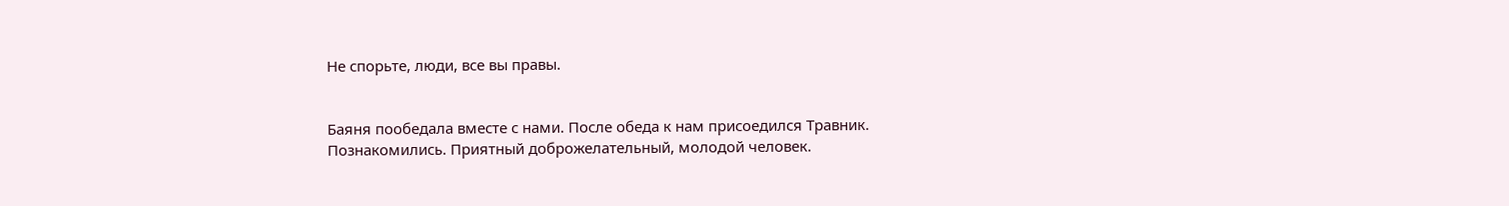Не спорьте, люди, все вы правы.


Баяня пообедала вместе с нами. После обеда к нам присоедился Травник. Познакомились. Приятный доброжелательный, молодой человек.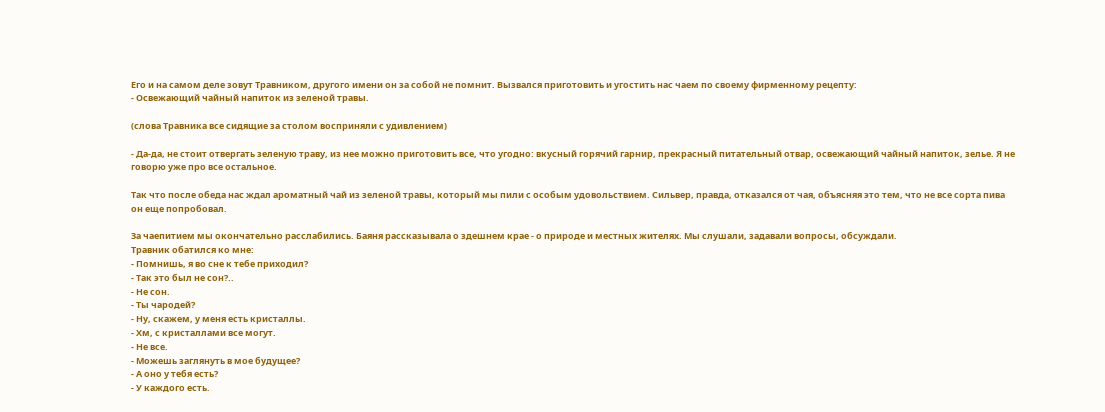Его и на самом деле зовут Травником, другого имени он за собой не помнит. Вызвался приготовить и угостить нас чаем по своему фирменному рецепту:
- Освежающий чайный напиток из зеленой травы.

(слова Травника все сидящие за столом восприняли с удивлением)

- Да-да, не стоит отвергать зеленую траву, из нее можно приготовить все, что угодно: вкусный горячий гарнир, прекрасный питательный отвар, освежающий чайный напиток, зелье. Я не говорю уже про все остальное.

Так что после обеда нас ждал ароматный чай из зеленой травы, который мы пили с особым удовольствием. Сильвер, правда, отказался от чая, объясняя это тем, что не все сорта пива он еще попробовал.

За чаепитием мы окончательно расслабились. Баяня рассказывала о здешнем крае - о природе и местных жителях. Мы слушали, задавали вопросы, обсуждали.
Травник обатился ко мне:
- Помнишь, я во сне к тебе приходил?
- Так это был не сон?..
- Не сон.
- Ты чародей?
- Ну, скажем, у меня есть кристаллы.
- Хм, с кристаллами все могут.
- Не все.
- Можешь заглянуть в мое будущее?
- А оно у тебя есть?
- У каждого есть.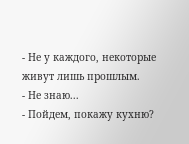- Не у каждого, некоторые живут лишь прошлым.
- Не знаю...
- Пойдем, покажу кухню?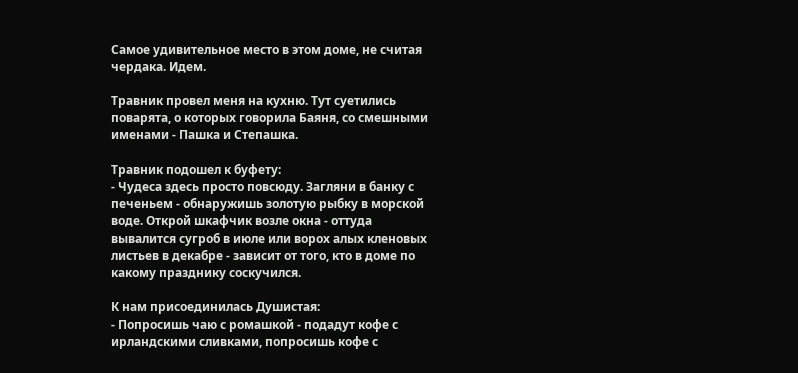Самое удивительное место в этом доме, не считая чердака. Идем.

Травник провел меня на кухню. Тут суетились поварята, о которых говорила Баяня, со смешными именами - Пашка и Степашка.

Травник подошел к буфету:
- Чудеса здесь просто повсюду. Загляни в банку с печеньем - обнаружишь золотую рыбку в морской воде. Открой шкафчик возле окна - оттуда вывалится сугроб в июле или ворох алых кленовых листьев в декабре - зависит от того, кто в доме по какому празднику соскучился.

К нам присоединилась Душистая:
- Попросишь чаю с ромашкой - подадут кофе с ирландскими сливками, попросишь кофе с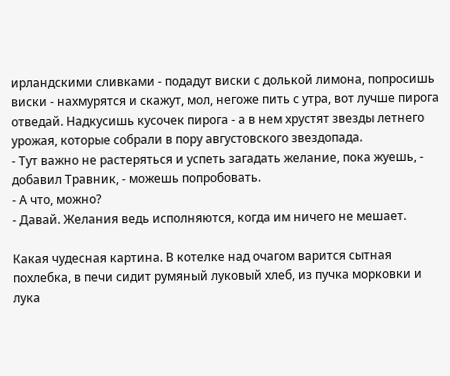ирландскими сливками - подадут виски с долькой лимона, попросишь виски - нахмурятся и скажут, мол, негоже пить с утра, вот лучше пирога отведай. Надкусишь кусочек пирога - а в нем хрустят звезды летнего урожая, которые собрали в пору августовского звездопада.
- Тут важно не растеряться и успеть загадать желание, пока жуешь, - добавил Травник, - можешь попробовать.
- А что, можно?
- Давай. Желания ведь исполняются, когда им ничего не мешает.

Какая чудесная картина. В котелке над очагом варится сытная похлебка, в печи сидит румяный луковый хлеб, из пучка морковки и лука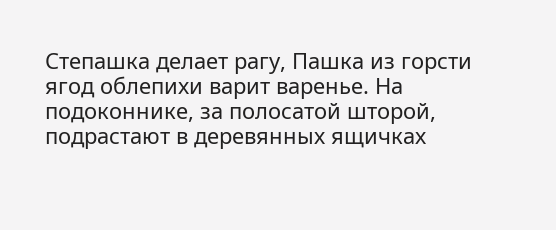Степашка делает рагу, Пашка из горсти ягод облепихи варит варенье. На подоконнике, за полосатой шторой, подрастают в деревянных ящичках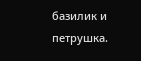базилик и петрушка.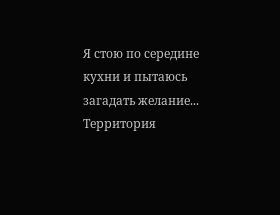Я стою по середине кухни и пытаюсь загадать желание... Территория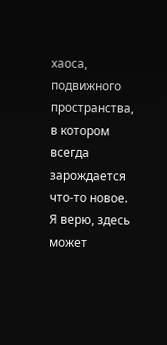хаоса, подвижного пространства, в котором всегда зарождается что-то новое. Я верю, здесь может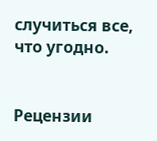случиться все, что угодно.


Рецензии